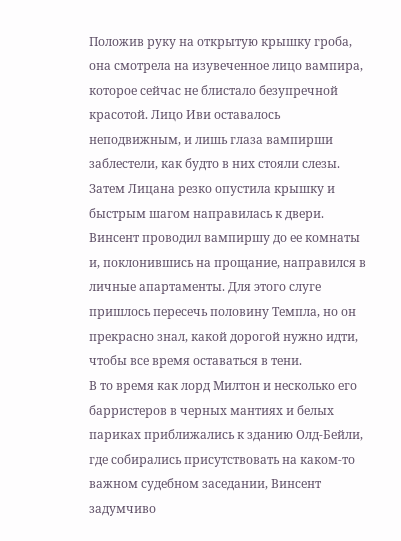Положив руку на открытую крышку гроба, она смотрела на изувеченное лицо вампира, которое сейчас не блистало безупречной красотой. Лицо Иви оставалось неподвижным, и лишь глаза вампирши заблестели, как будто в них стояли слезы. Затем Лицана резко опустила крышку и быстрым шагом направилась к двери. Винсент проводил вампиршу до ее комнаты и, поклонившись на прощание, направился в личные апартаменты. Для этого слуге пришлось пересечь половину Темпла, но он прекрасно знал, какой дорогой нужно идти, чтобы все время оставаться в тени.
В то время как лорд Милтон и несколько его барристеров в черных мантиях и белых париках приближались к зданию Олд-Бейли, где собирались присутствовать на каком-то важном судебном заседании, Винсент задумчиво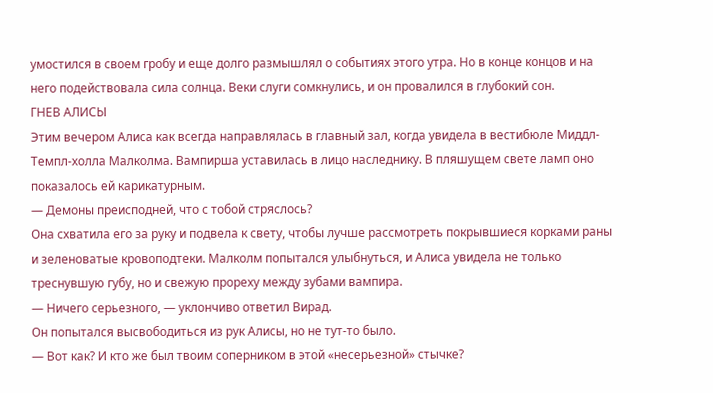умостился в своем гробу и еще долго размышлял о событиях этого утра. Но в конце концов и на него подействовала сила солнца. Веки слуги сомкнулись, и он провалился в глубокий сон.
ГНЕВ АЛИСЫ
Этим вечером Алиса как всегда направлялась в главный зал, когда увидела в вестибюле Миддл-Темпл-холла Малколма. Вампирша уставилась в лицо наследнику. В пляшущем свете ламп оно показалось ей карикатурным.
— Демоны преисподней, что с тобой стряслось?
Она схватила его за руку и подвела к свету, чтобы лучше рассмотреть покрывшиеся корками раны и зеленоватые кровоподтеки. Малколм попытался улыбнуться, и Алиса увидела не только треснувшую губу, но и свежую прореху между зубами вампира.
— Ничего серьезного, — уклончиво ответил Вирад.
Он попытался высвободиться из рук Алисы, но не тут-то было.
— Вот как? И кто же был твоим соперником в этой «несерьезной» стычке?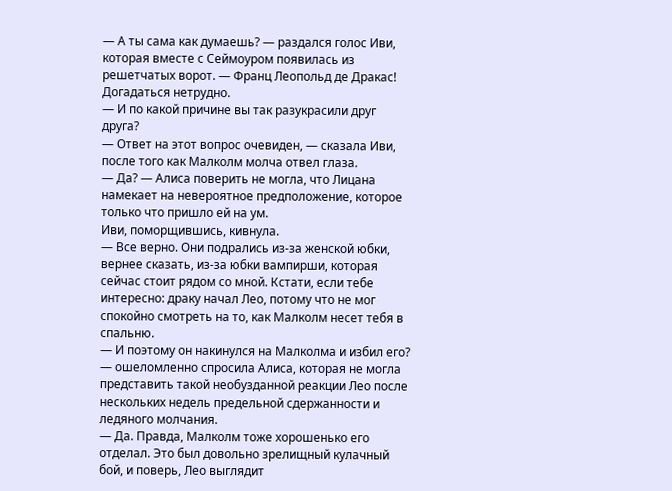— А ты сама как думаешь? — раздался голос Иви, которая вместе с Сеймоуром появилась из решетчатых ворот. — Франц Леопольд де Дракас! Догадаться нетрудно.
— И по какой причине вы так разукрасили друг друга?
— Ответ на этот вопрос очевиден, — сказала Иви, после того как Малколм молча отвел глаза.
— Да? — Алиса поверить не могла, что Лицана намекает на невероятное предположение, которое только что пришло ей на ум.
Иви, поморщившись, кивнула.
— Все верно. Они подрались из-за женской юбки, вернее сказать, из-за юбки вампирши, которая сейчас стоит рядом со мной. Кстати, если тебе интересно: драку начал Лео, потому что не мог спокойно смотреть на то, как Малколм несет тебя в спальню.
— И поэтому он накинулся на Малколма и избил его? — ошеломленно спросила Алиса, которая не могла представить такой необузданной реакции Лео после нескольких недель предельной сдержанности и ледяного молчания.
— Да. Правда, Малколм тоже хорошенько его отделал. Это был довольно зрелищный кулачный бой, и поверь, Лео выглядит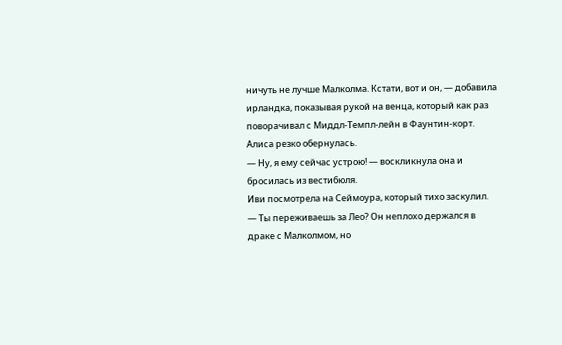ничуть не лучше Малколма. Кстати, вот и он, — добавила ирландка, показывая рукой на венца, который как раз поворачивал с Миддл-Темпл-лейн в Фаунтин-корт.
Алиса резко обернулась.
— Ну, я ему сейчас устрою! — воскликнула она и бросилась из вестибюля.
Иви посмотрела на Сеймоура, который тихо заскулил.
— Ты переживаешь за Лео? Он неплохо держался в драке с Малколмом, но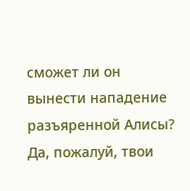сможет ли он вынести нападение разъяренной Алисы? Да, пожалуй, твои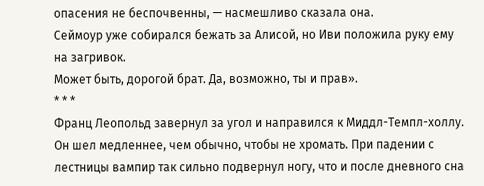опасения не беспочвенны, — насмешливо сказала она.
Сеймоур уже собирался бежать за Алисой, но Иви положила руку ему на загривок.
Может быть, дорогой брат. Да, возможно, ты и прав».
* * *
Франц Леопольд завернул за угол и направился к Миддл-Темпл-холлу. Он шел медленнее, чем обычно, чтобы не хромать. При падении с лестницы вампир так сильно подвернул ногу, что и после дневного сна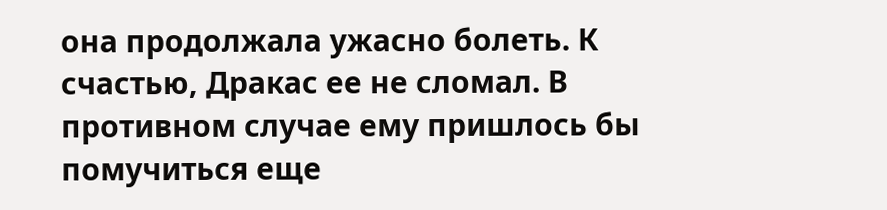она продолжала ужасно болеть. К счастью, Дракас ее не сломал. В противном случае ему пришлось бы помучиться еще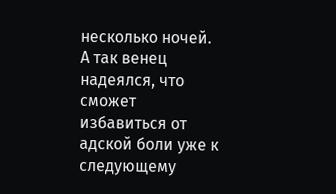несколько ночей. А так венец надеялся, что сможет избавиться от адской боли уже к следующему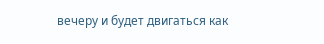вечеру и будет двигаться как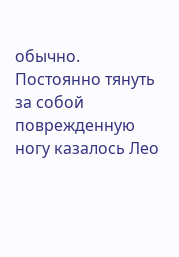обычно. Постоянно тянуть за собой поврежденную ногу казалось Лео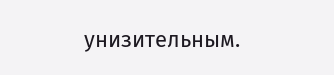унизительным.